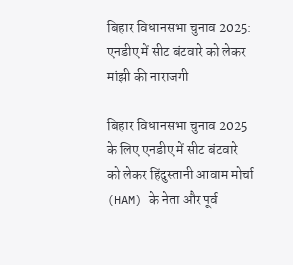बिहार विधानसभा चुनाव 2025: एनडीए में सीट बंटवारे को लेकर मांझी की नाराजगी

बिहार विधानसभा चुनाव 2025 के लिए एनडीए में सीट बंटवारे को लेकर हिंदुस्तानी आवाम मोर्चा (HAM) के नेता और पूर्व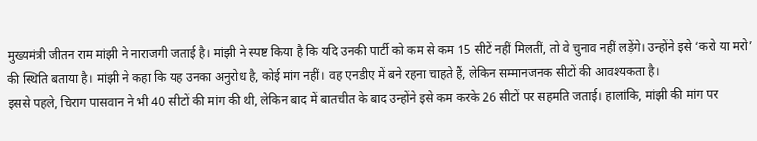मुख्यमंत्री जीतन राम मांझी ने नाराजगी जताई है। मांझी ने स्पष्ट किया है कि यदि उनकी पार्टी को कम से कम 15 सीटें नहीं मिलतीं, तो वे चुनाव नहीं लड़ेंगे। उन्होंने इसे ‘करो या मरो’ की स्थिति बताया है। मांझी ने कहा कि यह उनका अनुरोध है, कोई मांग नहीं। वह एनडीए में बने रहना चाहते हैं, लेकिन सम्मानजनक सीटों की आवश्यकता है।
इससे पहले, चिराग पासवान ने भी 40 सीटों की मांग की थी, लेकिन बाद में बातचीत के बाद उन्होंने इसे कम करके 26 सीटों पर सहमति जताई। हालांकि, मांझी की मांग पर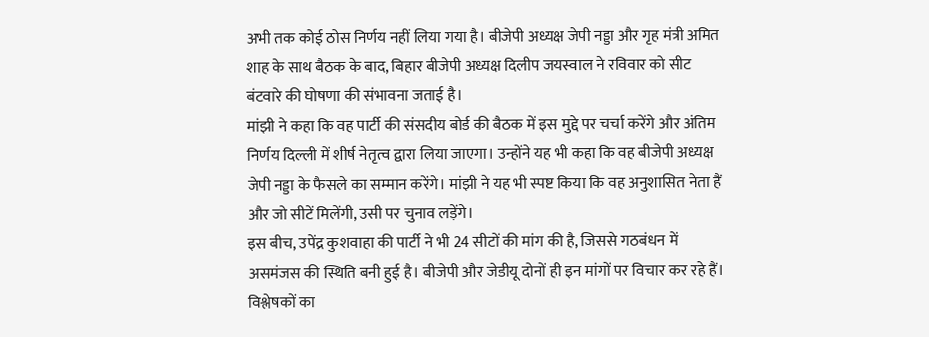अभी तक कोई ठोस निर्णय नहीं लिया गया है। बीजेपी अध्यक्ष जेपी नड्डा और गृह मंत्री अमित शाह के साथ बैठक के बाद, बिहार बीजेपी अध्यक्ष दिलीप जयस्वाल ने रविवार को सीट बंटवारे की घोषणा की संभावना जताई है।
मांझी ने कहा कि वह पार्टी की संसदीय बोर्ड की बैठक में इस मुद्दे पर चर्चा करेंगे और अंतिम निर्णय दिल्ली में शीर्ष नेतृत्व द्वारा लिया जाएगा। उन्होंने यह भी कहा कि वह बीजेपी अध्यक्ष जेपी नड्डा के फैसले का सम्मान करेंगे। मांझी ने यह भी स्पष्ट किया कि वह अनुशासित नेता हैं और जो सीटें मिलेंगी, उसी पर चुनाव लड़ेंगे।
इस बीच, उपेंद्र कुशवाहा की पार्टी ने भी 24 सीटों की मांग की है, जिससे गठबंधन में असमंजस की स्थिति बनी हुई है। बीजेपी और जेडीयू दोनों ही इन मांगों पर विचार कर रहे हैं। विश्लेषकों का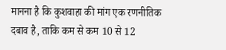मानना है कि कुशवाहा की मांग एक रणनीतिक दबाव है, ताकि कम से कम 10 से 12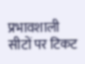प्रभावशाली सीटों पर टिकट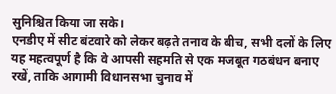सुनिश्चित किया जा सके।
एनडीए में सीट बंटवारे को लेकर बढ़ते तनाव के बीच, सभी दलों के लिए यह महत्वपूर्ण है कि वे आपसी सहमति से एक मजबूत गठबंधन बनाए रखें, ताकि आगामी विधानसभा चुनाव में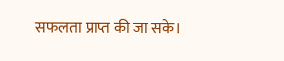सफलता प्राप्त की जा सके।